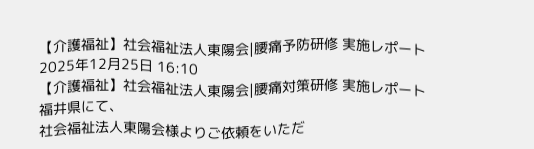【介護福祉】社会福祉法人東陽会|腰痛予防研修 実施レポート
2025年12月25日 16:10
【介護福祉】社会福祉法人東陽会|腰痛対策研修 実施レポート
福井県にて、
社会福祉法人東陽会様よりご依頼をいただ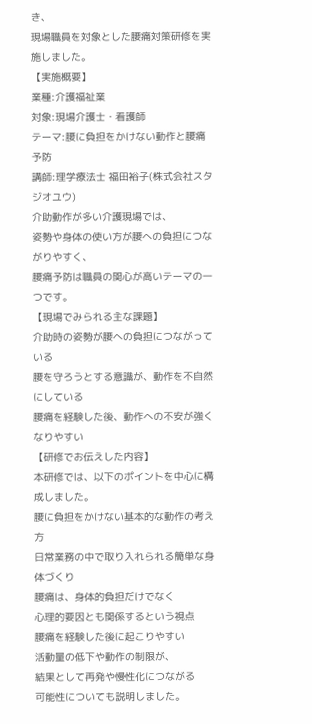き、
現場職員を対象とした腰痛対策研修を実施しました。
【実施概要】
業種:介護福祉業
対象:現場介護士・看護師
テーマ:腰に負担をかけない動作と腰痛予防
講師:理学療法士 福田裕子(株式会社スタジオユウ)
介助動作が多い介護現場では、
姿勢や身体の使い方が腰への負担につながりやすく、
腰痛予防は職員の関心が高いテーマの一つです。
【現場でみられる主な課題】
介助時の姿勢が腰への負担につながっている
腰を守ろうとする意識が、動作を不自然にしている
腰痛を経験した後、動作への不安が強くなりやすい
【研修でお伝えした内容】
本研修では、以下のポイントを中心に構成しました。
腰に負担をかけない基本的な動作の考え方
日常業務の中で取り入れられる簡単な身体づくり
腰痛は、身体的負担だけでなく
心理的要因とも関係するという視点
腰痛を経験した後に起こりやすい
活動量の低下や動作の制限が、
結果として再発や慢性化につながる
可能性についても説明しました。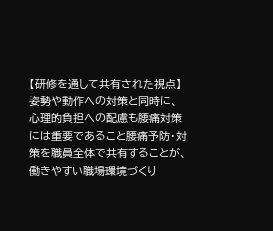【研修を通して共有された視点】
姿勢や動作への対策と同時に、
心理的負担への配慮も腰痛対策には重要であること腰痛予防・対策を職員全体で共有することが、
働きやすい職場環境づくり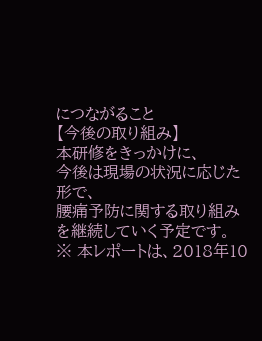につながること
【今後の取り組み】
本研修をきっかけに、
今後は現場の状況に応じた形で、
腰痛予防に関する取り組みを継続していく予定です。
※ 本レポートは、2018年10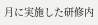月に実施した研修内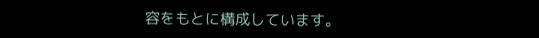容をもとに構成しています。